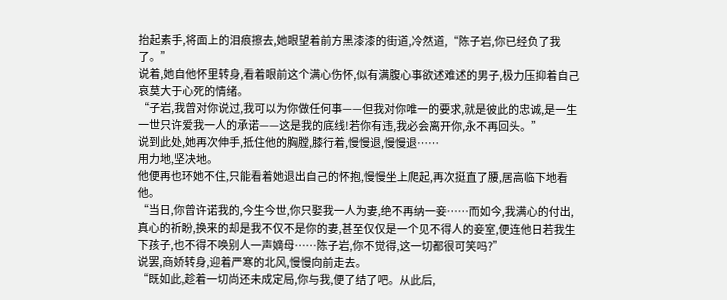抬起素手,将面上的泪痕擦去,她眼望着前方黑漆漆的街道,冷然道,“陈子岩,你已经负了我了。”
说着,她自他怀里转身,看着眼前这个满心伤怀,似有满腹心事欲述难述的男子,极力压抑着自己哀莫大于心死的情绪。
“子岩,我曾对你说过,我可以为你做任何事——但我对你唯一的要求,就是彼此的忠诚,是一生一世只许爱我一人的承诺——这是我的底线!若你有违,我必会离开你,永不再回头。”
说到此处,她再次伸手,抵住他的胸膛,膝行着,慢慢退,慢慢退……
用力地,坚决地。
他便再也环她不住,只能看着她退出自己的怀抱,慢慢坐上爬起,再次挺直了腰,居高临下地看他。
“当日,你曾许诺我的,今生今世,你只娶我一人为妻,绝不再纳一妾……而如今,我满心的付出,真心的祈盼,换来的却是我不仅不是你的妻,甚至仅仅是一个见不得人的妾室,便连他日若我生下孩子,也不得不唤别人一声嫡母……陈子岩,你不觉得,这一切都很可笑吗?”
说罢,商娇转身,迎着严寒的北风,慢慢向前走去。
“既如此,趁着一切尚还未成定局,你与我,便了结了吧。从此后,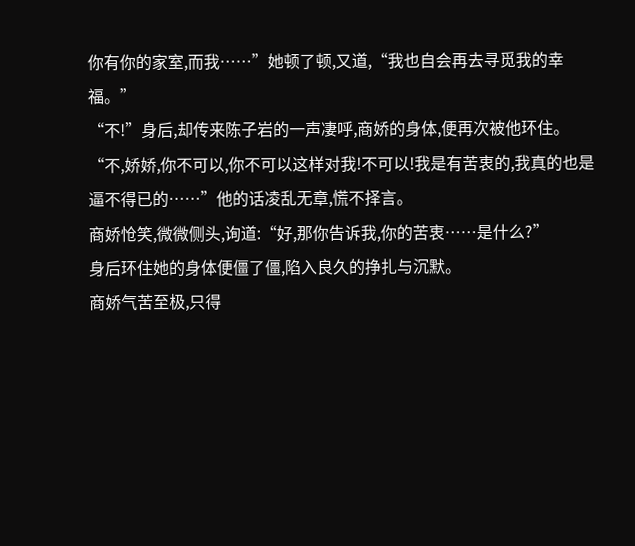你有你的家室,而我……”她顿了顿,又道,“我也自会再去寻觅我的幸福。”
“不!”身后,却传来陈子岩的一声凄呼,商娇的身体,便再次被他环住。
“不,娇娇,你不可以,你不可以这样对我!不可以!我是有苦衷的,我真的也是逼不得已的……”他的话凌乱无章,慌不择言。
商娇怆笑,微微侧头,询道:“好,那你告诉我,你的苦衷……是什么?”
身后环住她的身体便僵了僵,陷入良久的挣扎与沉默。
商娇气苦至极,只得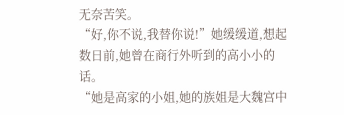无奈苦笑。
“好,你不说,我替你说!”她缓缓道,想起数日前,她曾在商行外听到的高小小的话。
“她是高家的小姐,她的族姐是大魏宫中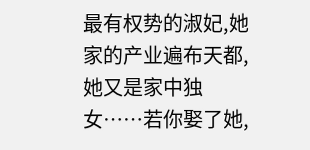最有权势的淑妃,她家的产业遍布天都,她又是家中独女……若你娶了她,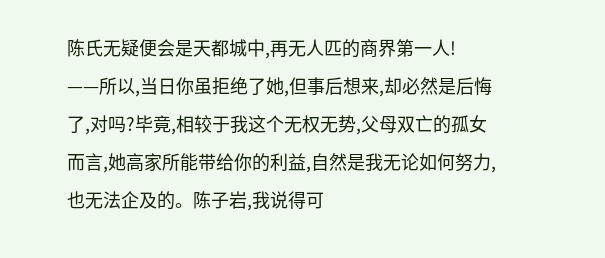陈氏无疑便会是天都城中,再无人匹的商界第一人!
——所以,当日你虽拒绝了她,但事后想来,却必然是后悔了,对吗?毕竟,相较于我这个无权无势,父母双亡的孤女而言,她高家所能带给你的利益,自然是我无论如何努力,也无法企及的。陈子岩,我说得可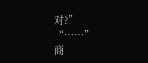对?”
“……”
商